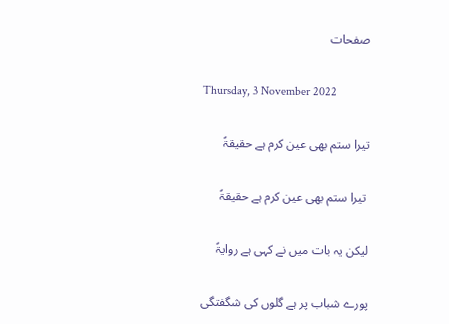صفحات

Thursday, 3 November 2022

تیرا ستم بھی عین کرم ہے حقیقۃً

 تیرا ستم بھی عین کرم ہے حقیقۃً

لیکن یہ بات میں نے کہی ہے روایۃً

پورے شباب پر ہے گلوں کی شگفتگی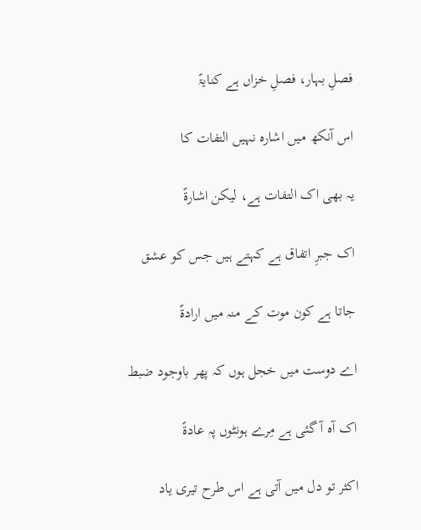فصلِ بہار، فصلِ خزاں ہے کنایۃً

اس آنکھ میں اشارہ نہیں التفات کا

یہ بھی اک التفات ہے، لیکن اشارۃً

اک جبرِ اتفاق ہے کہتے ہیں جس کو عشق

جاتا ہے کون موت کے منہ میں ارادۃً

اے دوست میں خجل ہوں کہ پھر باوجود ضبط

اک آہ آ گئی ہے مِرے ہونٹوں پہ عادۃً

اکثر تو دل میں آتی ہے اس طرح تیری یاد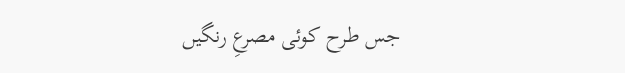جس طرح کوئی مصرعِ رنگیں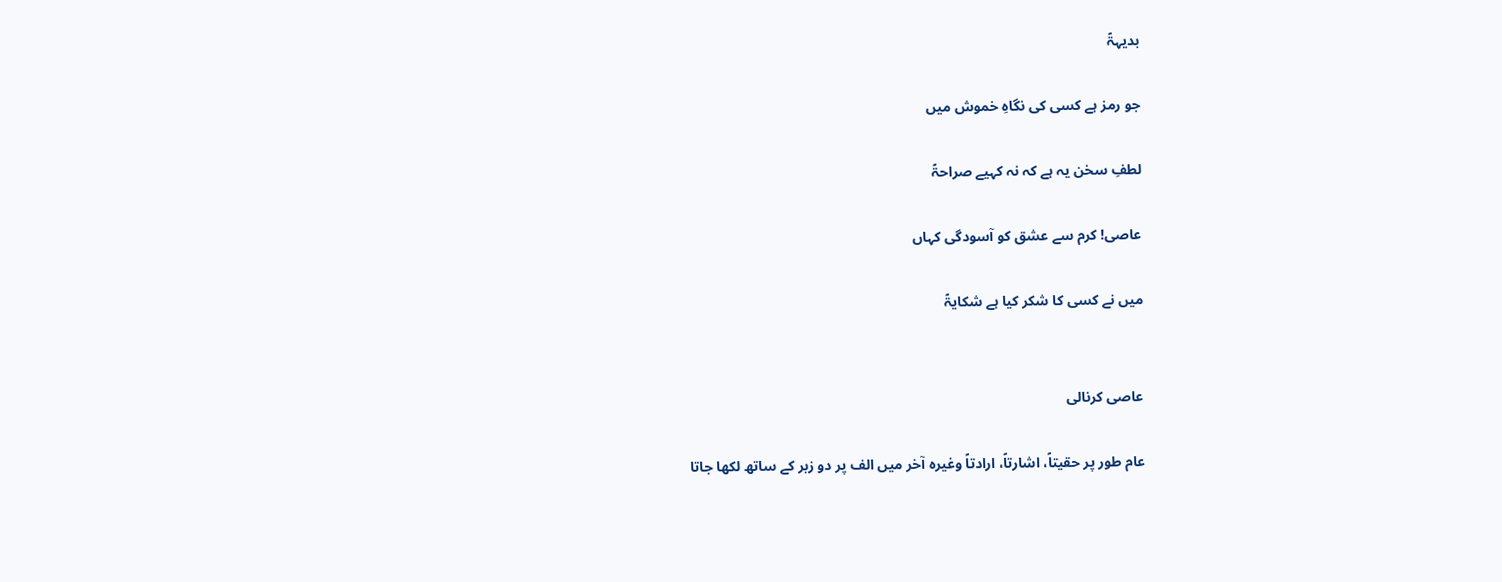بدیہۃً

جو رمز ہے کسی کی نگاہِ خموش میں

لطفِ سخن یہ ہے کہ نہ کہیے صراحۃً

عاصی! کرم سے عشق کو آسودگی کہاں

میں نے کسی کا شکر کیا ہے شکایۃً


عاصی کرنالی

عام طور پر حقیتاً، اشارتاً، ارادتاً وغیرہ آخر میں الف پر دو زبر کے ساتھ لکھا جاتا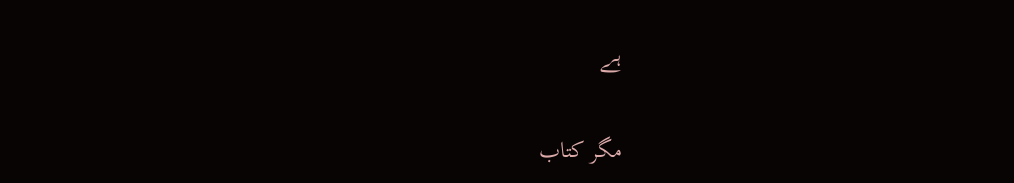ہے

مگر کتاب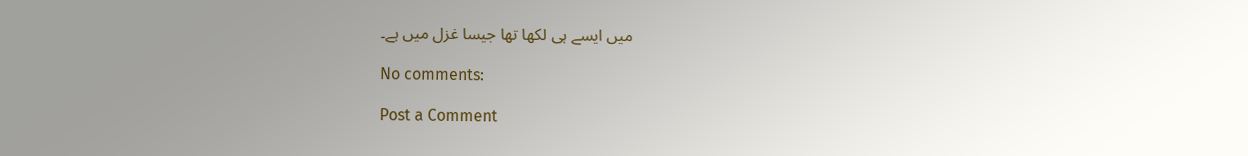میں ایسے ہی لکھا تھا جیسا غزل میں ہے۔

No comments:

Post a Comment